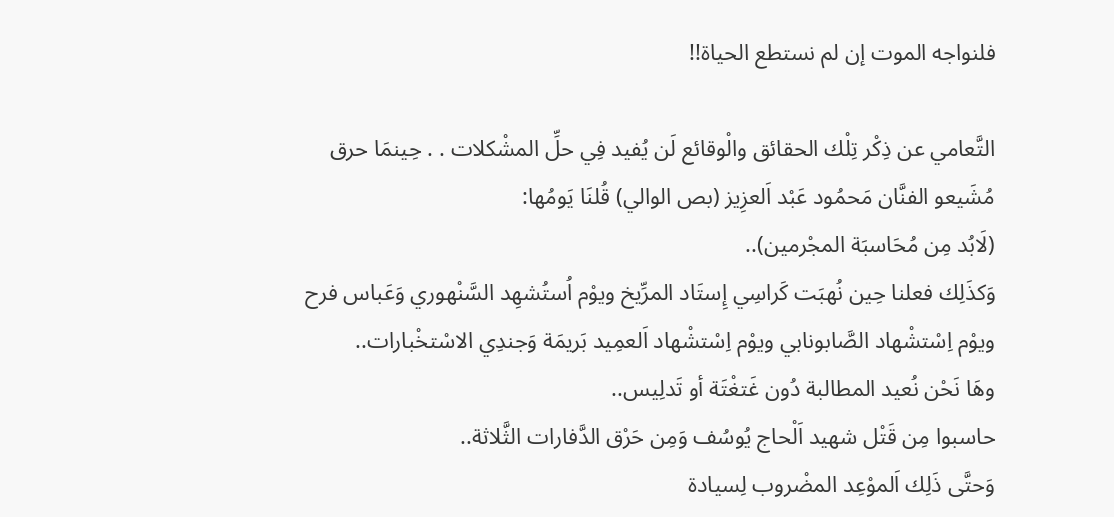فلنواجه الموت إن لم نستطع الحياة!!

التَّعامي عن ذِكْر تِلْك الحقائق والْوقائع لَن يُفيد فِي حلِّ المشْكلات . . حِينمَا حرق مُشَيعو الفنَّان مَحمُود عَبْد اَلعزِيز (بص الوالي) قُلنَا يَومُها:
(لَابُد مِن مُحَاسبَة المجْرمين)..
وَكذَلِك فعلنا حِين نُهبَت كَراسِي إِستَاد المرِّيخ ويوْم اُستُشهِد السَّنْهوري وَعَباس فرح ويوْم اِسْتشْهاد الصَّابونابي ويوْم اِسْتشْهاد اَلعمِيد بَريمَة وَجندِي الاسْتخْبارات..
وهَا نَحْن نُعيد المطالبة دُون غَتغْتَة أو تَدلِيس..
حاسبوا مِن قَتْل شهيد اَلْحاج يُوسُف وَمِن حَرْق الدَّفارات الثَّلاثة..
وَحتَّى ذَلِك اَلموْعِد المضْروب لِسيادة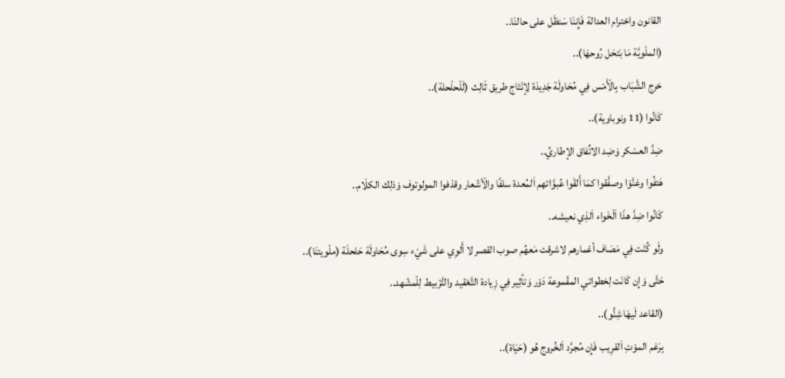القانون واحْترام العدالة فَإِننَا سَنظَل على حالنَا..
(الملْويَّة مَا بَتحَل رُوحهَا)..
خرج الشَّبَاب بِالْأَمْس فِي مُحَاولَة جَدِيدَة لِإنْتَاج طريق ثَالِث (لَلْحلْحلة)..
كَانُوا (11 ونوباوية)..
ضِدَّ العسْكر وَضِد الاتِّفاق الإطاريِّ..
هَتفُوا وغنَّوْا وصفَّقوا كمَا أَلقَوا عُبوَّاتهم اَلمُعدة سلفًا والْأشْعار وقذفوا المولوتوف وَذلِك الكلَام..
كَانُوا ضِدَّ هذَا اَلْخَواء اَلذِي نعيشه..
ولَو كُنْت فِي مَصَاف أعْمارهم لاشرقت مَعهُم صوب القصر لا أَلوِي على شَيْء سِوى مُحَاولَة حَلحلَة (ملْويتنَا)..
حَتَّى وَإِن كَانَت لِخطواتي المقْموعة دَوْر وَتأثِير فِي زِيادة التَّعْقيد والتَّرْبيط لِلْمشْهد..
(القاعد لَيهَا شِنُّو)..
بِرَغم الموْتِ اَلقرِيب فَإِن مُجرَّد اَلخُروج هُو (حَيَاة)..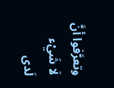وتعرَّفوا أنَّ لَا شَيْء لَدى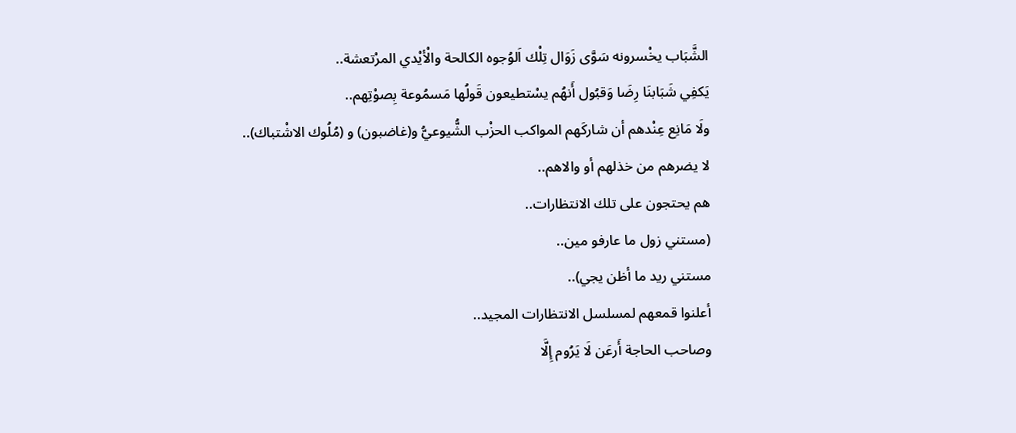الشَّبَاب يخْسرونه سَوَّى زَوَال تِلْك اَلوُجوه الكالحة والْأيْدي المرْتعشة..
يَكفِي شَبَابنَا رِضَا وَقبُول أَنهُم يسْتطيعون قَولُها مَسمُوعة بِصوْتِهم..
ولَا مَانِع عِنْدهم أن شاركَهم المواكب الحزْب الشُّيوعيُّ و(غاضبون) و (مُلُوك الاشْتباك)..
لا يضرهم من خذلهم أو والاهم..
هم يحتجون على تلك الانتظارات..
(مستني زول ما عارفو مين..
مستني ريد ما أظن يجي)..
أعلنوا قمعهم لمسلسل الانتظارات المجيد..
وصاحب الحاجة أَرعَن لَا يَرُوم إِلَّا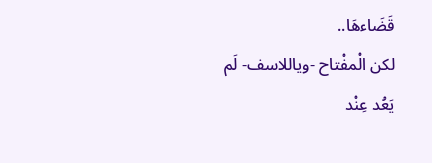قَضَاءهَا..
لكن الْمفْتاح -وياللاسف- لَم يَعُد عِنْد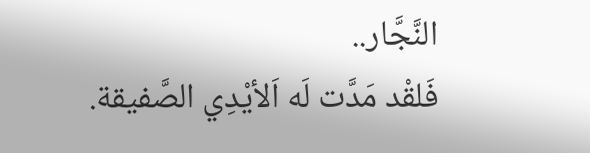النَّجَّار..
فَلقْد مَدَّت لَه اَلأيْدِي الصَّفيقة.